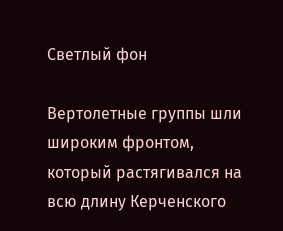Светлый фон

Вертолетные группы шли широким фронтом, который растягивался на всю длину Керченского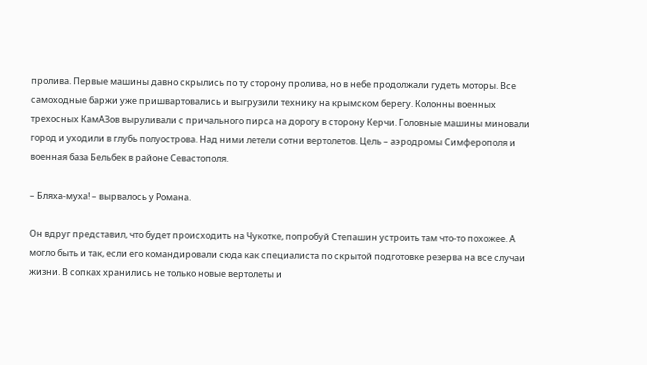пролива. Первые машины давно скрылись по ту сторону пролива, но в небе продолжали гудеть моторы. Все самоходные баржи уже пришвартовались и выгрузили технику на крымском берегу. Колонны военных трехосных КамАЗов выруливали с причального пирса на дорогу в сторону Керчи. Головные машины миновали город и уходили в глубь полуострова. Над ними летели сотни вертолетов. Цель – аэродромы Симферополя и военная база Бельбек в районе Севастополя.

– Бляха-муха! – вырвалось у Романа.

Он вдруг представил, что будет происходить на Чукотке, попробуй Степашин устроить там что-то похожее. А могло быть и так, если его командировали сюда как специалиста по скрытой подготовке резерва на все случаи жизни. В сопках хранились не только новые вертолеты и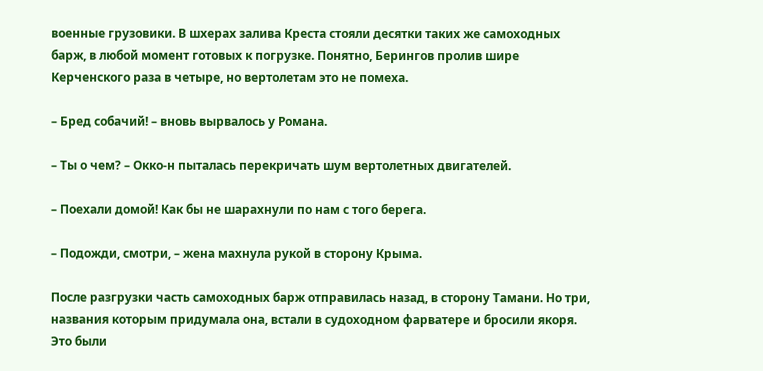военные грузовики. В шхерах залива Креста стояли десятки таких же самоходных барж, в любой момент готовых к погрузке. Понятно, Берингов пролив шире Керченского раза в четыре, но вертолетам это не помеха.

– Бред собачий! – вновь вырвалось у Романа.

– Ты о чем? – Окко-н пыталась перекричать шум вертолетных двигателей.

– Поехали домой! Как бы не шарахнули по нам с того берега.

– Подожди, смотри, – жена махнула рукой в сторону Крыма.

После разгрузки часть самоходных барж отправилась назад, в сторону Тамани. Но три, названия которым придумала она, встали в судоходном фарватере и бросили якоря. Это были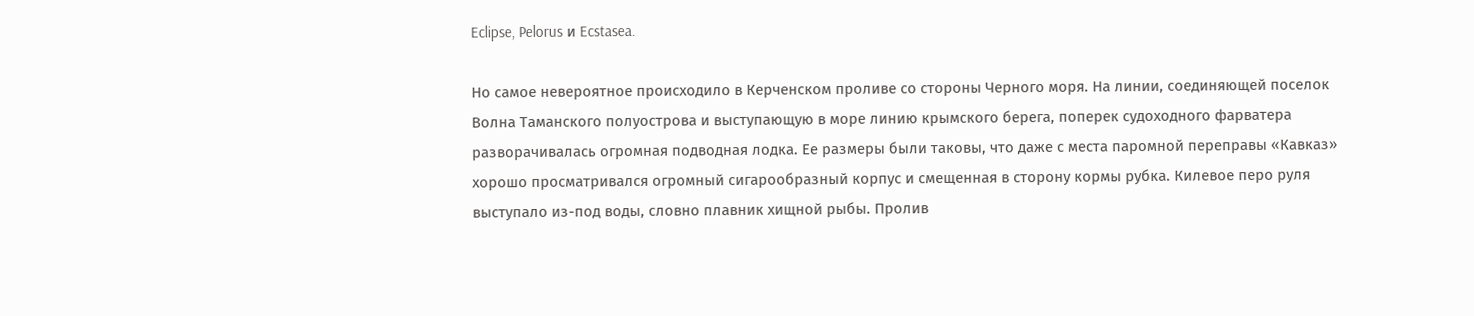Eclipse, Pelorus и Ecstasea.

Но самое невероятное происходило в Керченском проливе со стороны Черного моря. На линии, соединяющей поселок Волна Таманского полуострова и выступающую в море линию крымского берега, поперек судоходного фарватера разворачивалась огромная подводная лодка. Ее размеры были таковы, что даже с места паромной переправы «Кавказ» хорошо просматривался огромный сигарообразный корпус и смещенная в сторону кормы рубка. Килевое перо руля выступало из-под воды, словно плавник хищной рыбы. Пролив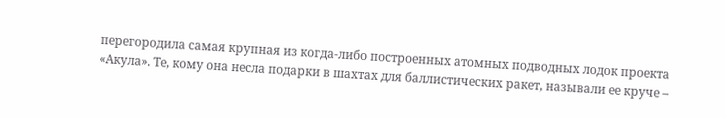перегородила самая крупная из когда-либо построенных атомных подводных лодок проекта «Акула». Те, кому она несла подарки в шахтах для баллистических ракет, называли ее круче –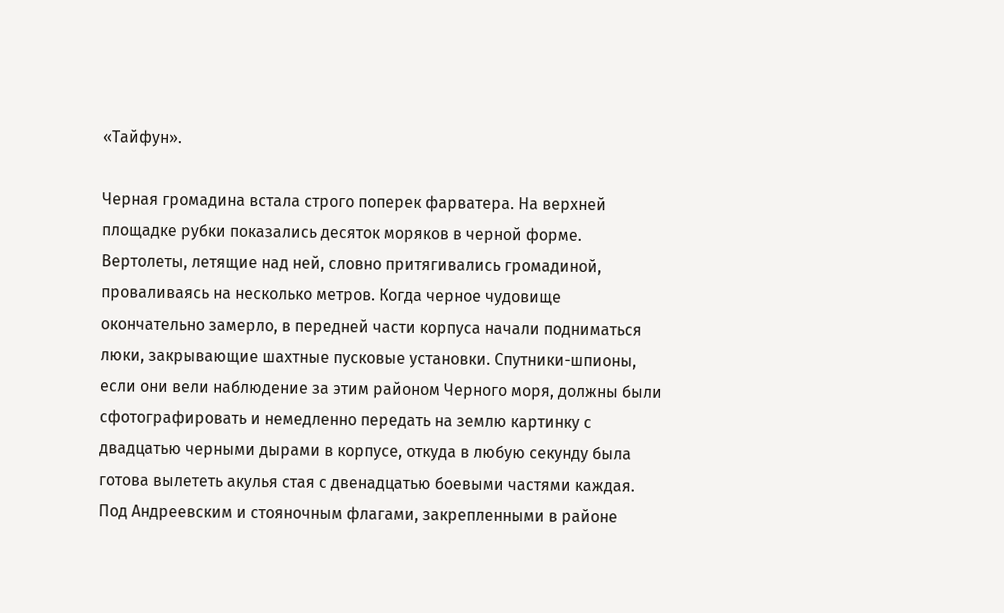«Тайфун».

Черная громадина встала строго поперек фарватера. На верхней площадке рубки показались десяток моряков в черной форме. Вертолеты, летящие над ней, словно притягивались громадиной, проваливаясь на несколько метров. Когда черное чудовище окончательно замерло, в передней части корпуса начали подниматься люки, закрывающие шахтные пусковые установки. Спутники-шпионы, если они вели наблюдение за этим районом Черного моря, должны были сфотографировать и немедленно передать на землю картинку с двадцатью черными дырами в корпусе, откуда в любую секунду была готова вылететь акулья стая с двенадцатью боевыми частями каждая. Под Андреевским и стояночным флагами, закрепленными в районе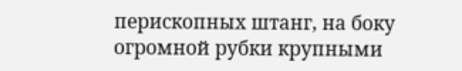перископных штанг, на боку огромной рубки крупными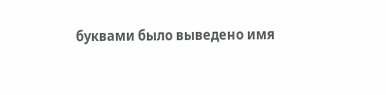буквами было выведено имя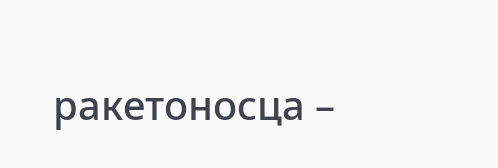ракетоносца –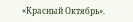«Красный Октябрь».